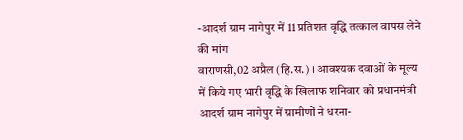-आदर्श ग्राम नागेपुर में 11 प्रतिशत वृद्धि तत्काल वापस लेने की मांग
वाराणसी,02 अप्रैल (हि.स.) । आवश्यक दवाओं के मूल्य में किये गए भारी वृद्धि के खिलाफ शनिवार को प्रधानमंत्री आदर्श ग्राम नागेपुर में ग्रामीणों ने धरना-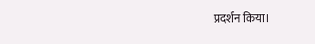प्रदर्शन किया।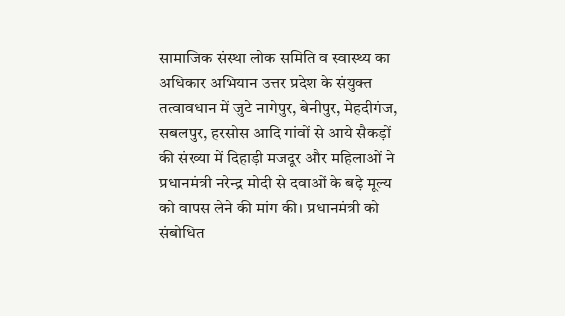सामाजिक संस्था लोक समिति व स्वास्थ्य का अधिकार अभियान उत्तर प्रदेश के संयुक्त तत्वावधान में जुटे नागेपुर, बेनीपुर, मेहदीगंज, सबलपुर, हरसोस आदि गांवों से आये सैकड़ों की संख्या में दिहाड़ी मजदूर और महिलाओं ने प्रधानमंत्री नरेन्द्र मोदी से दवाओं के बढ़े मूल्य को वापस लेने की मांग की। प्रधानमंत्री को संबोधित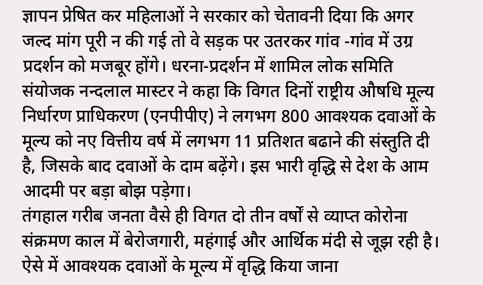ज्ञापन प्रेषित कर महिलाओं ने सरकार को चेतावनी दिया कि अगर जल्द मांग पूरी न की गई तो वे सड़क पर उतरकर गांव -गांव में उग्र प्रदर्शन को मजबूर होंगे। धरना-प्रदर्शन में शामिल लोक समिति संयोजक नन्दलाल मास्टर ने कहा कि विगत दिनों राष्ट्रीय औषधि मूल्य निर्धारण प्राधिकरण (एनपीपीए) ने लगभग 800 आवश्यक दवाओं के मूल्य को नए वित्तीय वर्ष में लगभग 11 प्रतिशत बढाने की संस्तुति दी है, जिसके बाद दवाओं के दाम बढ़ेंगे। इस भारी वृद्धि से देश के आम आदमी पर बड़ा बोझ पड़ेगा।
तंगहाल गरीब जनता वैसे ही विगत दो तीन वर्षों से व्याप्त कोरोना संक्रमण काल में बेरोजगारी, महंगाई और आर्थिक मंदी से जूझ रही है। ऐसे में आवश्यक दवाओं के मूल्य में वृद्धि किया जाना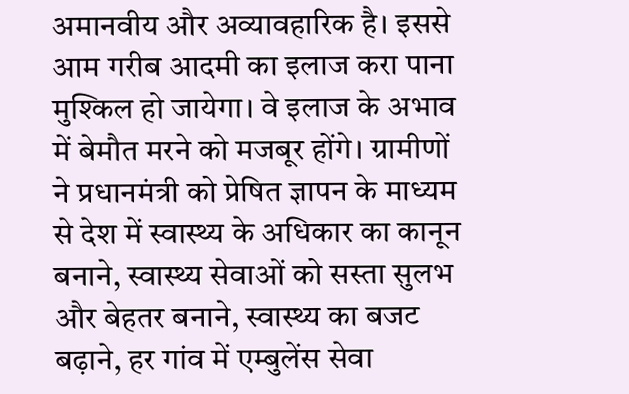अमानवीय और अव्यावहारिक है। इससे आम गरीब आदमी का इलाज करा पाना मुश्किल हो जायेगा। वे इलाज के अभाव में बेमौत मरने को मजबूर होंगे। ग्रामीणों ने प्रधानमंत्री को प्रेषित ज्ञापन के माध्यम से देश में स्वास्थ्य के अधिकार का कानून बनाने, स्वास्थ्य सेवाओं को सस्ता सुलभ और बेहतर बनाने, स्वास्थ्य का बजट बढ़ाने, हर गांव में एम्बुलेंस सेवा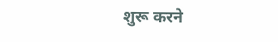शुरू करने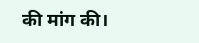की मांग की।